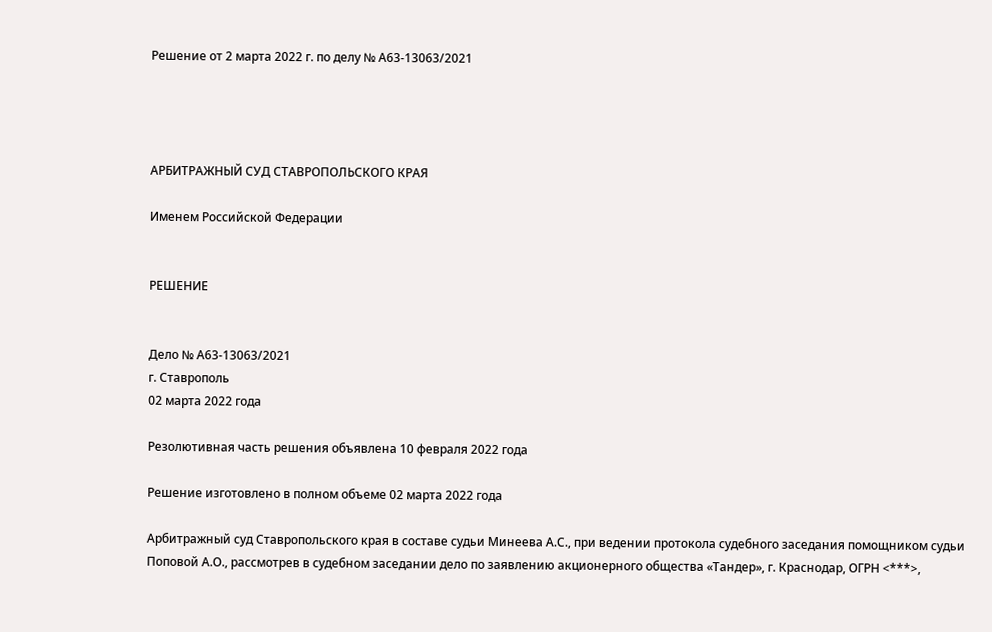Решение от 2 марта 2022 г. по делу № А63-13063/2021




АРБИТРАЖНЫЙ СУД СТАВРОПОЛЬСКОГО КРАЯ

Именем Российской Федерации


РЕШЕНИЕ


Дело № А63-13063/2021
г. Ставрополь
02 марта 2022 года

Резолютивная часть решения объявлена 10 февраля 2022 года

Решение изготовлено в полном объеме 02 марта 2022 года

Арбитражный суд Ставропольского края в составе судьи Минеева А.С., при ведении протокола судебного заседания помощником судьи Поповой А.О., рассмотрев в судебном заседании дело по заявлению акционерного общества «Тандер», г. Краснодар, ОГРН <***>,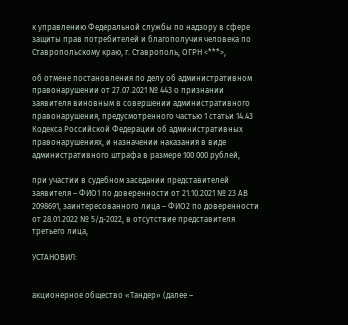к управлению Федеральной службы по надзору в сфере защиты прав потребителей и благополучия человека по Ставропольскому краю, г. Ставрополь, ОГРН <***>,

об отмене постановления по делу об административном правонарушении от 27.07.2021 № 443 о признании заявителя виновным в совершении административного правонарушения, предусмотренного частью 1 статьи 14.43 Кодекса Российской Федерации об административных правонарушениях, и назначении наказания в виде административного штрафа в размере 100 000 рублей,

при участии в судебном заседании представителей заявителя – ФИО1 по доверенности от 21.10.2021 № 23 АВ 2098691, заинтересованного лица – ФИО2 по доверенности от 28.01.2022 № 5/д-2022, в отсутствие представителя третьего лица,

УСТАНОВИЛ:


акционерное общество «Тандер» (далее –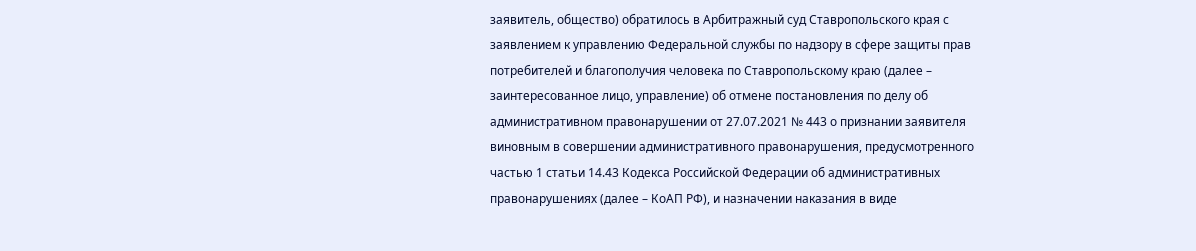заявитель, общество) обратилось в Арбитражный суд Ставропольского края с заявлением к управлению Федеральной службы по надзору в сфере защиты прав потребителей и благополучия человека по Ставропольскому краю (далее – заинтересованное лицо, управление) об отмене постановления по делу об административном правонарушении от 27.07.2021 № 443 о признании заявителя виновным в совершении административного правонарушения, предусмотренного частью 1 статьи 14.43 Кодекса Российской Федерации об административных правонарушениях (далее – КоАП РФ), и назначении наказания в виде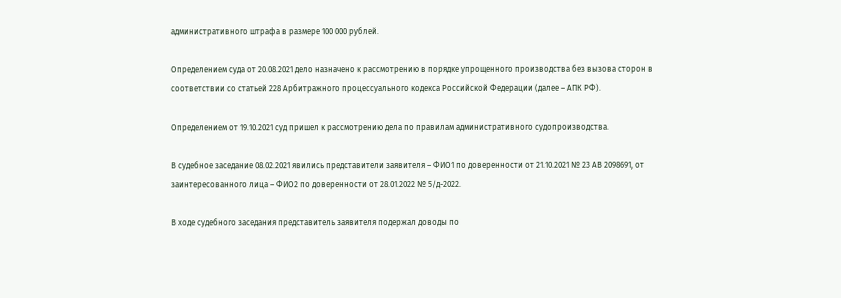административного штрафа в размере 100 000 рублей.

Определением суда от 20.08.2021 дело назначено к рассмотрению в порядке упрощенного производства без вызова сторон в соответствии со статьей 228 Арбитражного процессуального кодекса Российской Федерации (далее – АПК РФ).

Определением от 19.10.2021 суд пришел к рассмотрению дела по правилам административного судопроизводства.

В судебное заседание 08.02.2021 явились представители заявителя – ФИО1 по доверенности от 21.10.2021 № 23 АВ 2098691, от заинтересованного лица – ФИО2 по доверенности от 28.01.2022 № 5/д-2022.

В ходе судебного заседания представитель заявителя подержал доводы по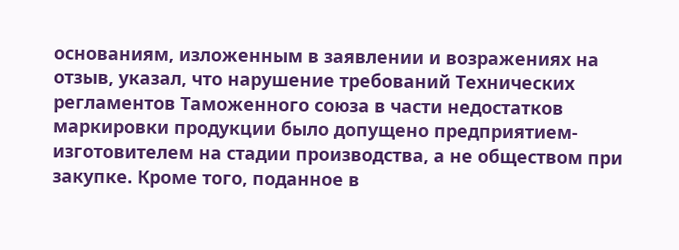основаниям, изложенным в заявлении и возражениях на отзыв, указал, что нарушение требований Технических регламентов Таможенного союза в части недостатков маркировки продукции было допущено предприятием-изготовителем на стадии производства, а не обществом при закупке. Кроме того, поданное в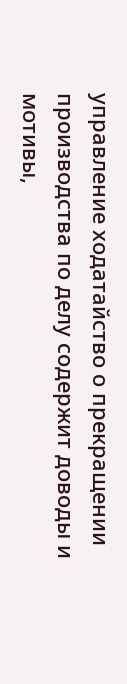управление ходатайство о прекращении производства по делу содержит доводы и мотивы,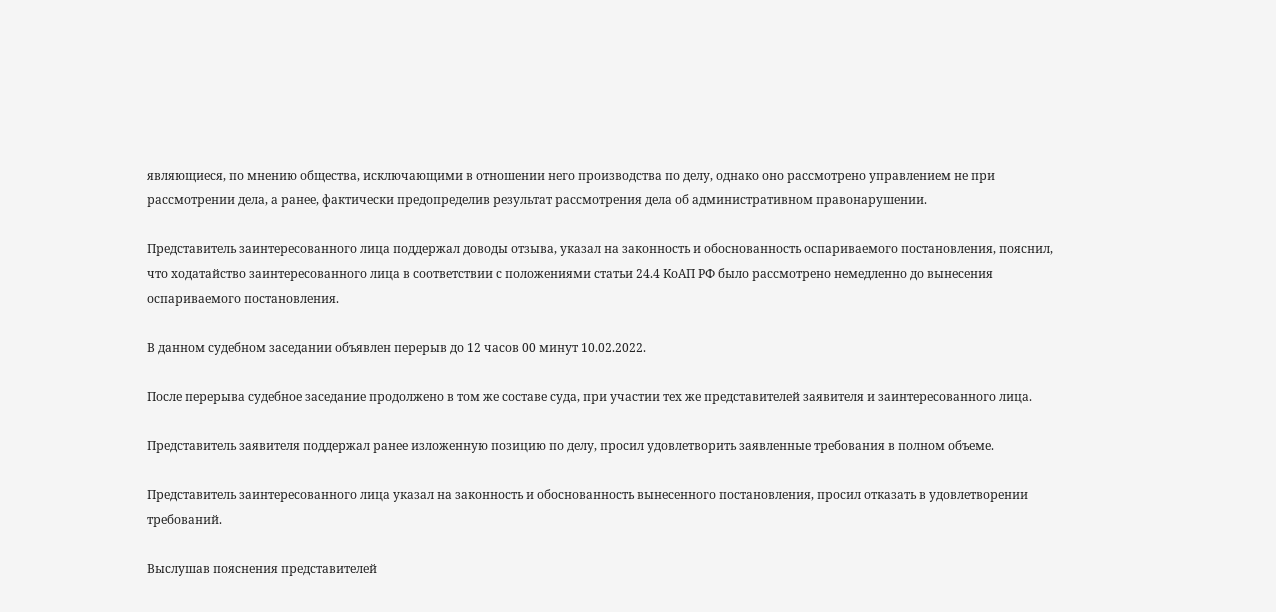являющиеся, по мнению общества, исключающими в отношении него производства по делу, однако оно рассмотрено управлением не при рассмотрении дела, а ранее, фактически предопределив результат рассмотрения дела об административном правонарушении.

Представитель заинтересованного лица поддержал доводы отзыва, указал на законность и обоснованность оспариваемого постановления, пояснил, что ходатайство заинтересованного лица в соответствии с положениями статьи 24.4 КоАП РФ было рассмотрено немедленно до вынесения оспариваемого постановления.

В данном судебном заседании объявлен перерыв до 12 часов 00 минут 10.02.2022.

После перерыва судебное заседание продолжено в том же составе суда, при участии тех же представителей заявителя и заинтересованного лица.

Представитель заявителя поддержал ранее изложенную позицию по делу, просил удовлетворить заявленные требования в полном объеме.

Представитель заинтересованного лица указал на законность и обоснованность вынесенного постановления, просил отказать в удовлетворении требований.

Выслушав пояснения представителей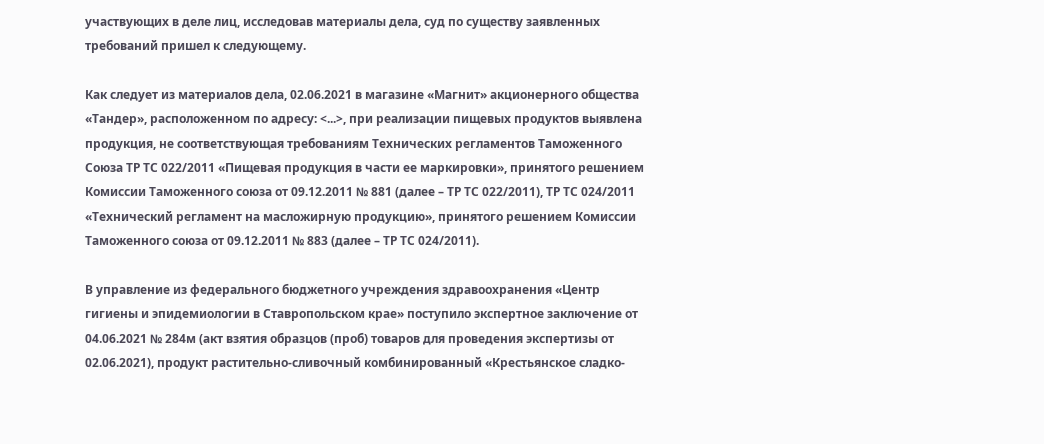участвующих в деле лиц, исследовав материалы дела, суд по существу заявленных требований пришел к следующему.

Как следует из материалов дела, 02.06.2021 в магазине «Магнит» акционерного общества «Тандер», расположенном по адресу: <...>, при реализации пищевых продуктов выявлена продукция, не соответствующая требованиям Технических регламентов Таможенного Союза ТР ТС 022/2011 «Пищевая продукция в части ее маркировки», принятого решением Комиссии Таможенного союза от 09.12.2011 № 881 (далее – ТР ТС 022/2011), ТР ТС 024/2011 «Технический регламент на масложирную продукцию», принятого решением Комиссии Таможенного союза от 09.12.2011 № 883 (далее – ТР ТС 024/2011).

В управление из федерального бюджетного учреждения здравоохранения «Центр гигиены и эпидемиологии в Ставропольском крае» поступило экспертное заключение от 04.06.2021 № 284м (акт взятия образцов (проб) товаров для проведения экспертизы от 02.06.2021), продукт растительно-сливочный комбинированный «Крестьянское сладко-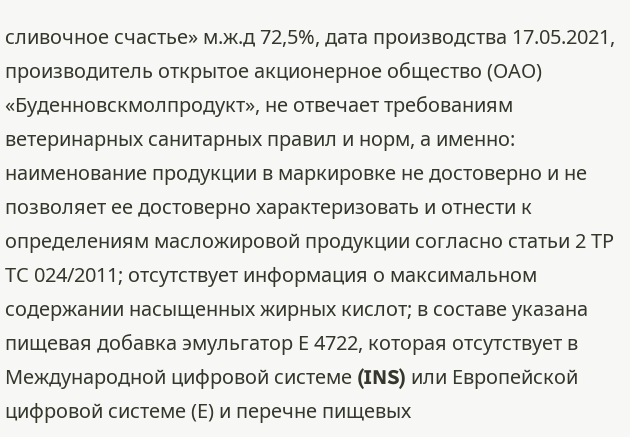сливочное счастье» м.ж.д 72,5%, дата производства 17.05.2021, производитель открытое акционерное общество (ОАО) «Буденновскмолпродукт», не отвечает требованиям ветеринарных санитарных правил и норм, а именно: наименование продукции в маркировке не достоверно и не позволяет ее достоверно характеризовать и отнести к определениям масложировой продукции согласно статьи 2 ТР ТС 024/2011; отсутствует информация о максимальном содержании насыщенных жирных кислот; в составе указана пищевая добавка эмульгатор Е 4722, которая отсутствует в Международной цифровой системе (INS) или Европейской цифровой системе (Е) и перечне пищевых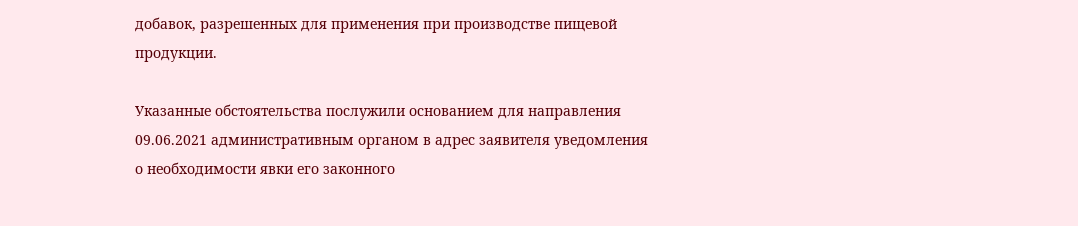добавок, разрешенных для применения при производстве пищевой продукции.

Указанные обстоятельства послужили основанием для направления 09.06.2021 административным органом в адрес заявителя уведомления о необходимости явки его законного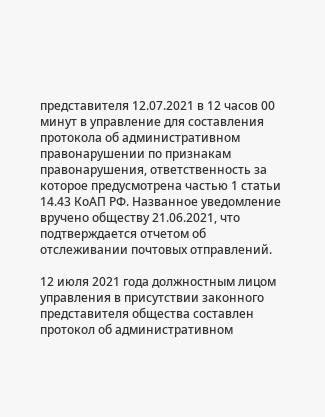представителя 12.07.2021 в 12 часов 00 минут в управление для составления протокола об административном правонарушении по признакам правонарушения, ответственность за которое предусмотрена частью 1 статьи 14.43 КоАП РФ. Названное уведомление вручено обществу 21.06.2021, что подтверждается отчетом об отслеживании почтовых отправлений.

12 июля 2021 года должностным лицом управления в присутствии законного представителя общества составлен протокол об административном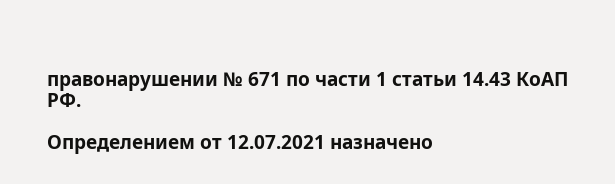правонарушении № 671 по части 1 статьи 14.43 КоАП РФ.

Определением от 12.07.2021 назначено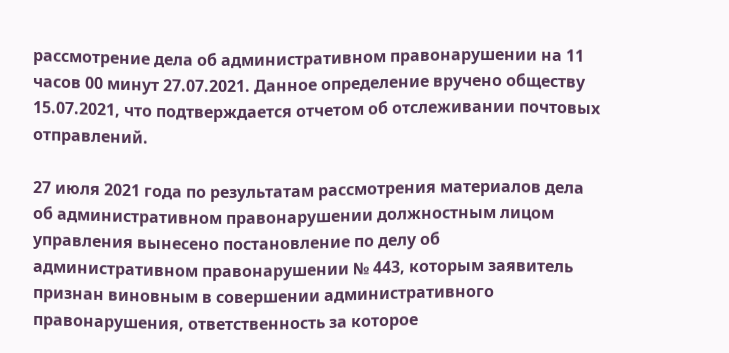рассмотрение дела об административном правонарушении на 11 часов 00 минут 27.07.2021. Данное определение вручено обществу 15.07.2021, что подтверждается отчетом об отслеживании почтовых отправлений.

27 июля 2021 года по результатам рассмотрения материалов дела об административном правонарушении должностным лицом управления вынесено постановление по делу об административном правонарушении № 443, которым заявитель признан виновным в совершении административного правонарушения, ответственность за которое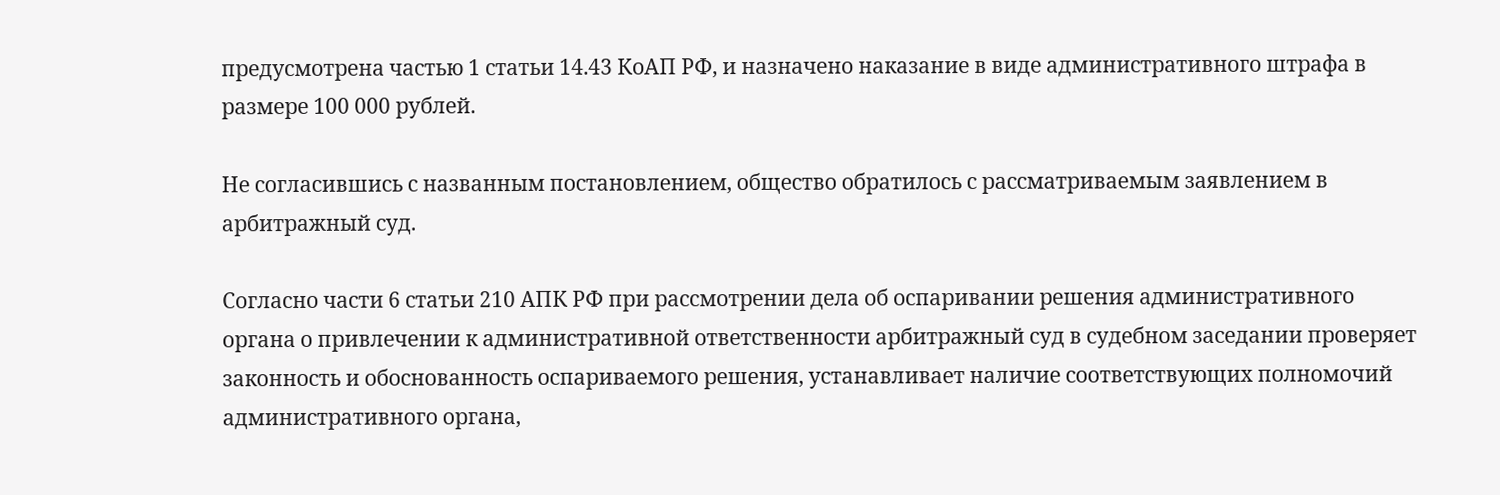предусмотрена частью 1 статьи 14.43 КоАП РФ, и назначено наказание в виде административного штрафа в размере 100 000 рублей.

Не согласившись с названным постановлением, общество обратилось с рассматриваемым заявлением в арбитражный суд.

Согласно части 6 статьи 210 АПК РФ при рассмотрении дела об оспаривании решения административного органа о привлечении к административной ответственности арбитражный суд в судебном заседании проверяет законность и обоснованность оспариваемого решения, устанавливает наличие соответствующих полномочий административного органа,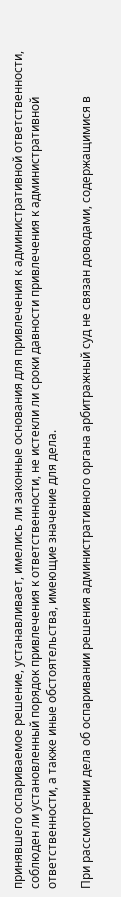принявшего оспариваемое решение, устанавливает, имелись ли законные основания для привлечения к административной ответственности, соблюден ли установленный порядок привлечения к ответственности, не истекли ли сроки давности привлечения к административной ответственности, а также иные обстоятельства, имеющие значение для дела.

При рассмотрении дела об оспаривании решения административного органа арбитражный суд не связан доводами, содержащимися в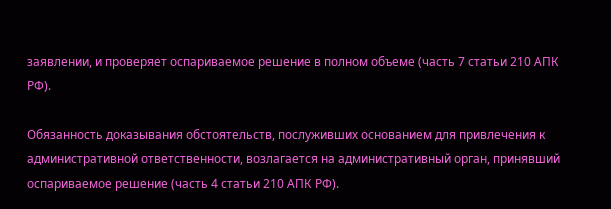заявлении, и проверяет оспариваемое решение в полном объеме (часть 7 статьи 210 АПК РФ).

Обязанность доказывания обстоятельств, послуживших основанием для привлечения к административной ответственности, возлагается на административный орган, принявший оспариваемое решение (часть 4 статьи 210 АПК РФ).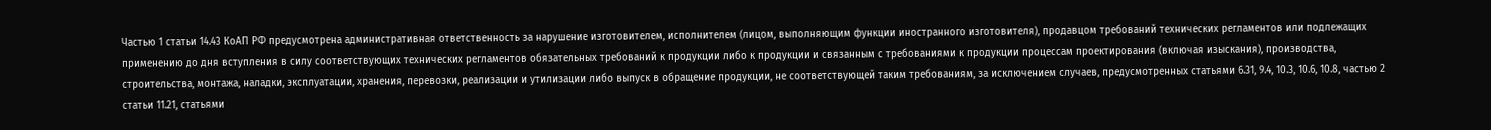Частью 1 статьи 14.43 КоАП РФ предусмотрена административная ответственность за нарушение изготовителем, исполнителем (лицом, выполняющим функции иностранного изготовителя), продавцом требований технических регламентов или подлежащих применению до дня вступления в силу соответствующих технических регламентов обязательных требований к продукции либо к продукции и связанным с требованиями к продукции процессам проектирования (включая изыскания), производства, строительства, монтажа, наладки, эксплуатации, хранения, перевозки, реализации и утилизации либо выпуск в обращение продукции, не соответствующей таким требованиям, за исключением случаев, предусмотренных статьями 6.31, 9.4, 10.3, 10.6, 10.8, частью 2 статьи 11.21, статьями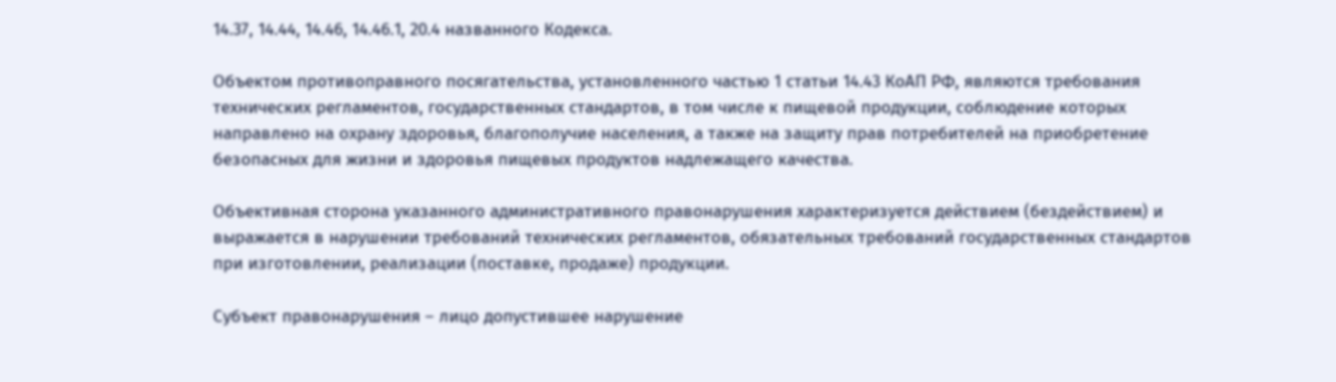14.37, 14.44, 14.46, 14.46.1, 20.4 названного Кодекса.

Объектом противоправного посягательства, установленного частью 1 статьи 14.43 КоАП РФ, являются требования технических регламентов, государственных стандартов, в том числе к пищевой продукции, соблюдение которых направлено на охрану здоровья, благополучие населения, а также на защиту прав потребителей на приобретение безопасных для жизни и здоровья пищевых продуктов надлежащего качества.

Объективная сторона указанного административного правонарушения характеризуется действием (бездействием) и выражается в нарушении требований технических регламентов, обязательных требований государственных стандартов при изготовлении, реализации (поставке, продаже) продукции.

Субъект правонарушения – лицо допустившее нарушение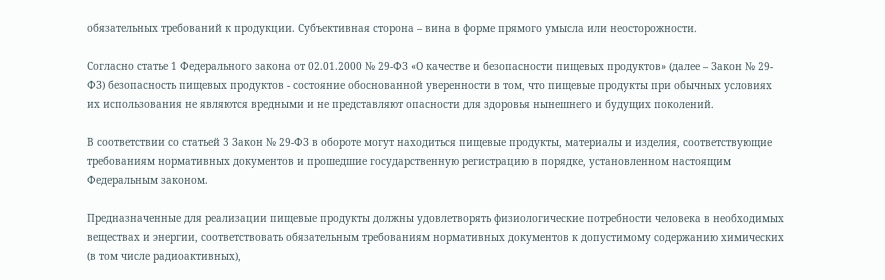обязательных требований к продукции. Субъективная сторона – вина в форме прямого умысла или неосторожности.

Согласно статье 1 Федерального закона от 02.01.2000 № 29-ФЗ «О качестве и безопасности пищевых продуктов» (далее – Закон № 29-ФЗ) безопасность пищевых продуктов - состояние обоснованной уверенности в том, что пищевые продукты при обычных условиях их использования не являются вредными и не представляют опасности для здоровья нынешнего и будущих поколений.

В соответствии со статьей 3 Закон № 29-ФЗ в обороте могут находиться пищевые продукты, материалы и изделия, соответствующие требованиям нормативных документов и прошедшие государственную регистрацию в порядке, установленном настоящим Федеральным законом.

Предназначенные для реализации пищевые продукты должны удовлетворять физиологические потребности человека в необходимых веществах и энергии, соответствовать обязательным требованиям нормативных документов к допустимому содержанию химических (в том числе радиоактивных),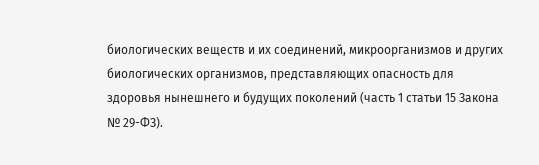биологических веществ и их соединений, микроорганизмов и других биологических организмов, представляющих опасность для здоровья нынешнего и будущих поколений (часть 1 статьи 15 Закона № 29-ФЗ).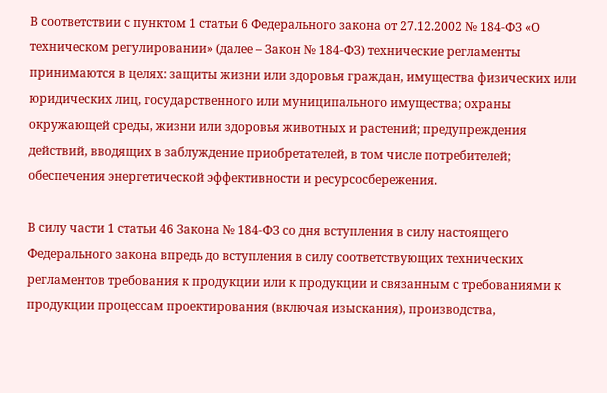В соответствии с пунктом 1 статьи 6 Федерального закона от 27.12.2002 № 184-ФЗ «О техническом регулировании» (далее – Закон № 184-ФЗ) технические регламенты принимаются в целях: защиты жизни или здоровья граждан, имущества физических или юридических лиц, государственного или муниципального имущества; охраны окружающей среды, жизни или здоровья животных и растений; предупреждения действий, вводящих в заблуждение приобретателей, в том числе потребителей; обеспечения энергетической эффективности и ресурсосбережения.

В силу части 1 статьи 46 Закона № 184-ФЗ со дня вступления в силу настоящего Федерального закона впредь до вступления в силу соответствующих технических регламентов требования к продукции или к продукции и связанным с требованиями к продукции процессам проектирования (включая изыскания), производства,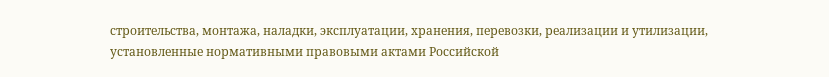строительства, монтажа, наладки, эксплуатации, хранения, перевозки, реализации и утилизации, установленные нормативными правовыми актами Российской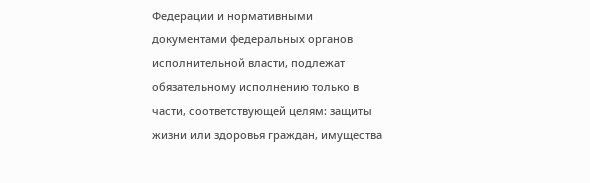Федерации и нормативными документами федеральных органов исполнительной власти, подлежат обязательному исполнению только в части, соответствующей целям: защиты жизни или здоровья граждан, имущества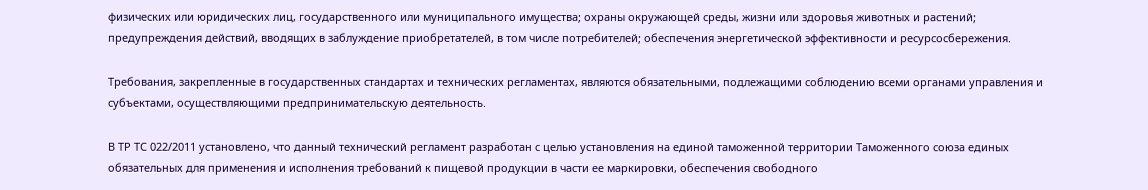физических или юридических лиц, государственного или муниципального имущества; охраны окружающей среды, жизни или здоровья животных и растений; предупреждения действий, вводящих в заблуждение приобретателей, в том числе потребителей; обеспечения энергетической эффективности и ресурсосбережения.

Требования, закрепленные в государственных стандартах и технических регламентах, являются обязательными, подлежащими соблюдению всеми органами управления и субъектами, осуществляющими предпринимательскую деятельность.

В ТР ТС 022/2011 установлено, что данный технический регламент разработан с целью установления на единой таможенной территории Таможенного союза единых обязательных для применения и исполнения требований к пищевой продукции в части ее маркировки, обеспечения свободного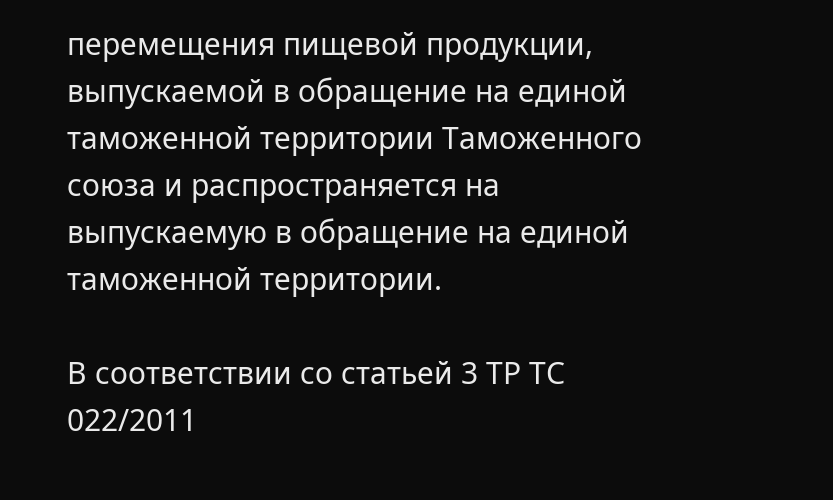перемещения пищевой продукции, выпускаемой в обращение на единой таможенной территории Таможенного союза и распространяется на выпускаемую в обращение на единой таможенной территории.

В соответствии со статьей 3 ТР ТС 022/2011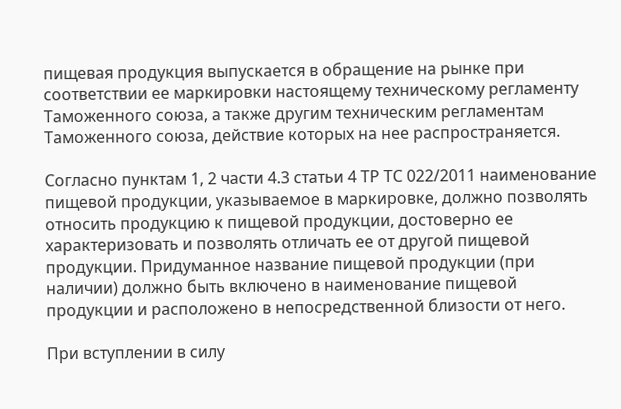пищевая продукция выпускается в обращение на рынке при соответствии ее маркировки настоящему техническому регламенту Таможенного союза, а также другим техническим регламентам Таможенного союза, действие которых на нее распространяется.

Согласно пунктам 1, 2 части 4.3 статьи 4 ТР ТС 022/2011 наименование пищевой продукции, указываемое в маркировке, должно позволять относить продукцию к пищевой продукции, достоверно ее характеризовать и позволять отличать ее от другой пищевой продукции. Придуманное название пищевой продукции (при наличии) должно быть включено в наименование пищевой продукции и расположено в непосредственной близости от него.

При вступлении в силу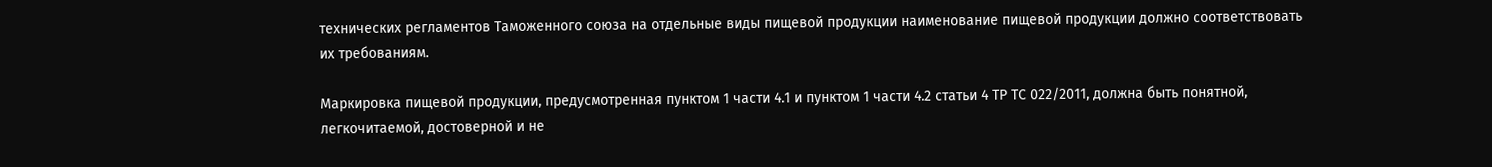технических регламентов Таможенного союза на отдельные виды пищевой продукции наименование пищевой продукции должно соответствовать их требованиям.

Маркировка пищевой продукции, предусмотренная пунктом 1 части 4.1 и пунктом 1 части 4.2 статьи 4 ТР ТС 022/2011, должна быть понятной, легкочитаемой, достоверной и не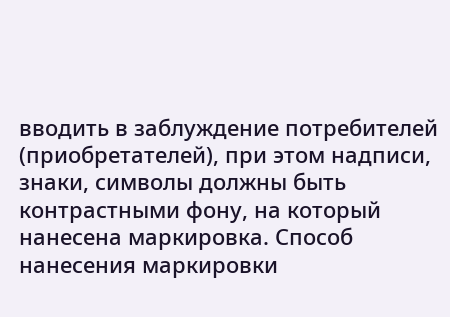вводить в заблуждение потребителей (приобретателей), при этом надписи, знаки, символы должны быть контрастными фону, на который нанесена маркировка. Способ нанесения маркировки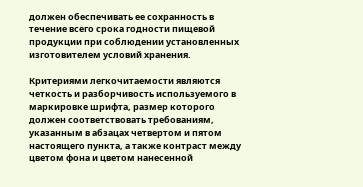должен обеспечивать ее сохранность в течение всего срока годности пищевой продукции при соблюдении установленных изготовителем условий хранения.

Критериями легкочитаемости являются четкость и разборчивость используемого в маркировке шрифта, размер которого должен соответствовать требованиям, указанным в абзацах четвертом и пятом настоящего пункта, а также контраст между цветом фона и цветом нанесенной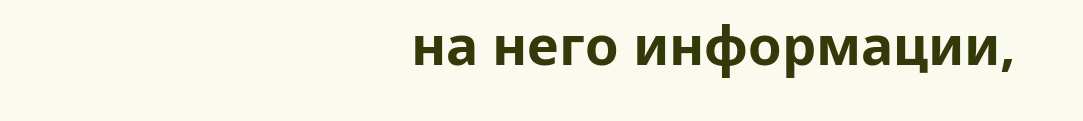на него информации,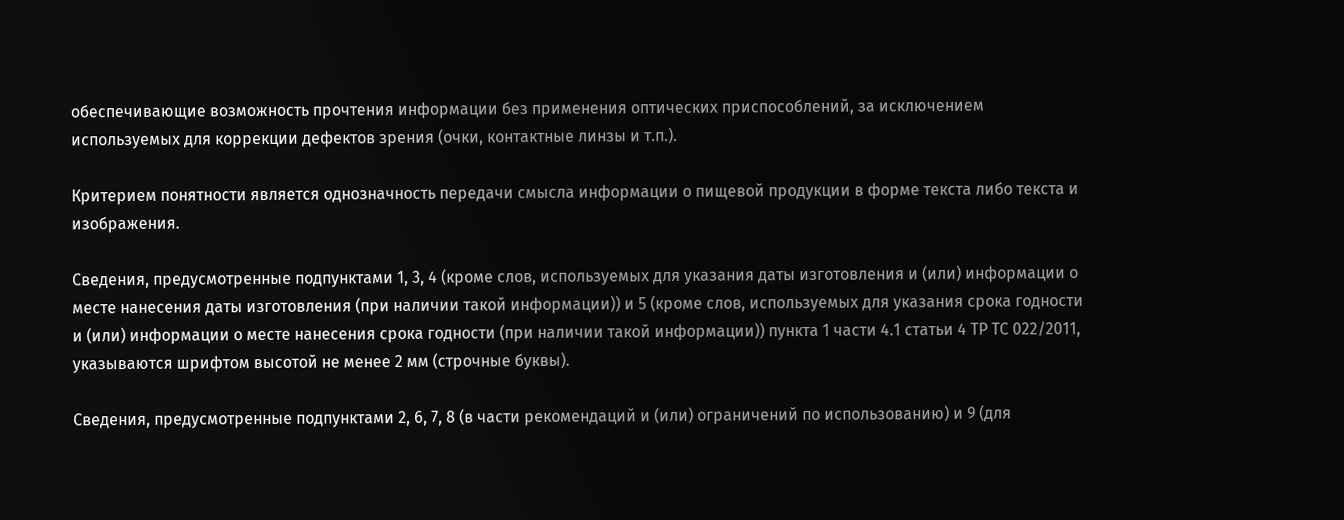обеспечивающие возможность прочтения информации без применения оптических приспособлений, за исключением используемых для коррекции дефектов зрения (очки, контактные линзы и т.п.).

Критерием понятности является однозначность передачи смысла информации о пищевой продукции в форме текста либо текста и изображения.

Сведения, предусмотренные подпунктами 1, 3, 4 (кроме слов, используемых для указания даты изготовления и (или) информации о месте нанесения даты изготовления (при наличии такой информации)) и 5 (кроме слов, используемых для указания срока годности и (или) информации о месте нанесения срока годности (при наличии такой информации)) пункта 1 части 4.1 статьи 4 ТР ТС 022/2011, указываются шрифтом высотой не менее 2 мм (строчные буквы).

Сведения, предусмотренные подпунктами 2, 6, 7, 8 (в части рекомендаций и (или) ограничений по использованию) и 9 (для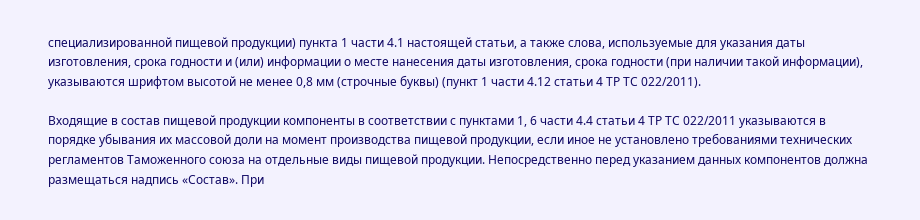специализированной пищевой продукции) пункта 1 части 4.1 настоящей статьи, а также слова, используемые для указания даты изготовления, срока годности и (или) информации о месте нанесения даты изготовления, срока годности (при наличии такой информации), указываются шрифтом высотой не менее 0,8 мм (строчные буквы) (пункт 1 части 4.12 статьи 4 ТР ТС 022/2011).

Входящие в состав пищевой продукции компоненты в соответствии с пунктами 1, 6 части 4.4 статьи 4 ТР ТС 022/2011 указываются в порядке убывания их массовой доли на момент производства пищевой продукции, если иное не установлено требованиями технических регламентов Таможенного союза на отдельные виды пищевой продукции. Непосредственно перед указанием данных компонентов должна размещаться надпись «Состав». При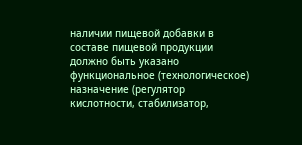наличии пищевой добавки в составе пищевой продукции должно быть указано функциональное (технологическое) назначение (регулятор кислотности, стабилизатор,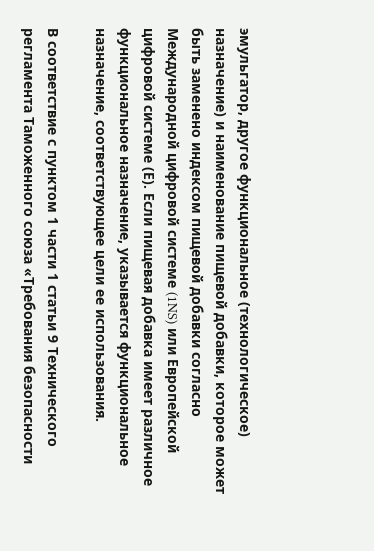эмульгатор, другое функциональное (технологическое) назначение) и наименование пищевой добавки, которое может быть заменено индексом пищевой добавки согласно Международной цифровой системе (1NS) или Европейской цифровой системе (Е). Если пищевая добавка имеет различное функциональное назначение, указывается функциональное назначение, соответствующее цели ее использования.

В соответствие с пунктом 1 части 1 статьи 9 Технического регламента Таможенного союза «Требования безопасности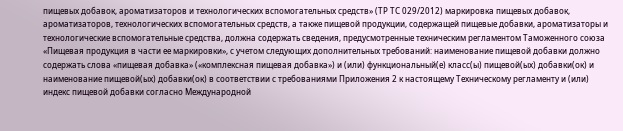пищевых добавок, ароматизаторов и технологических вспомогательных средств» (ТР ТС 029/2012) маркировка пищевых добавок, ароматизаторов, технологических вспомогательных средств, а также пищевой продукции, содержащей пищевые добавки, ароматизаторы и технологические вспомогательные средства, должна содержать сведения, предусмотренные техническим регламентом Таможенного союза «Пищевая продукция в части ее маркировки», с учетом следующих дополнительных требований: наименование пищевой добавки должно содержать слова «пищевая добавка» («комплексная пищевая добавка») и (или) функциональный(е) класс(ы) пищевой(ых) добавки(ок) и наименование пищевой(ых) добавки(ок) в соответствии с требованиями Приложения 2 к настоящему Техническому регламенту и (или) индекс пищевой добавки согласно Международной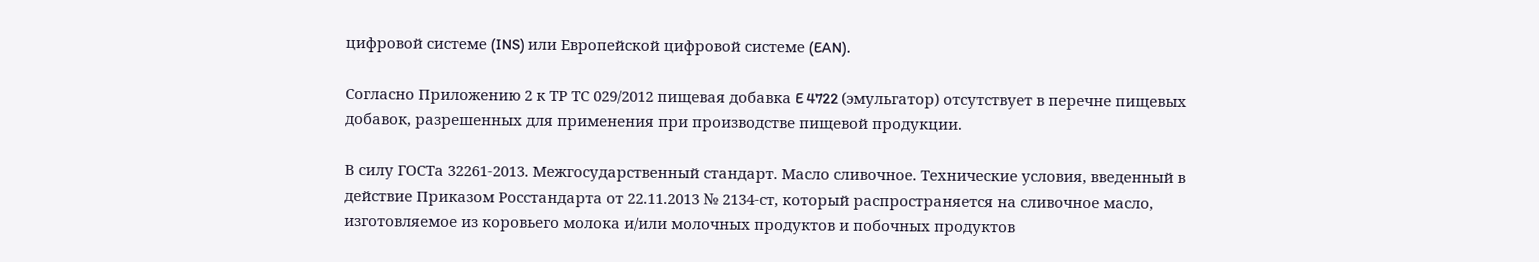цифровой системе (INS) или Европейской цифровой системе (EAN).

Согласно Приложению 2 к ТР ТС 029/2012 пищевая добавка E 4722 (эмульгатор) отсутствует в перечне пищевых добавок, разрешенных для применения при производстве пищевой продукции.

В силу ГОСТа 32261-2013. Межгосударственный стандарт. Масло сливочное. Технические условия, введенный в действие Приказом Росстандарта от 22.11.2013 № 2134-ст, который распространяется на сливочное масло, изготовляемое из коровьего молока и/или молочных продуктов и побочных продуктов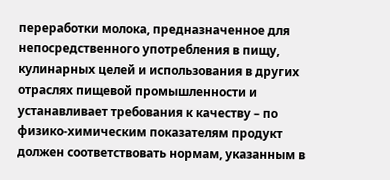переработки молока, предназначенное для непосредственного употребления в пищу, кулинарных целей и использования в других отраслях пищевой промышленности и устанавливает требования к качеству – по физико-химическим показателям продукт должен соответствовать нормам, указанным в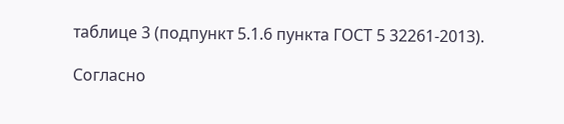таблице 3 (подпункт 5.1.6 пункта ГОСТ 5 32261-2013).

Согласно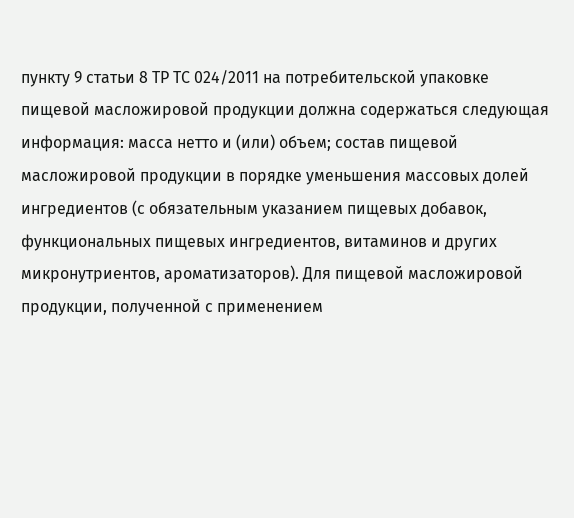пункту 9 статьи 8 ТР ТС 024/2011 на потребительской упаковке пищевой масложировой продукции должна содержаться следующая информация: масса нетто и (или) объем; состав пищевой масложировой продукции в порядке уменьшения массовых долей ингредиентов (с обязательным указанием пищевых добавок, функциональных пищевых ингредиентов, витаминов и других микронутриентов, ароматизаторов). Для пищевой масложировой продукции, полученной с применением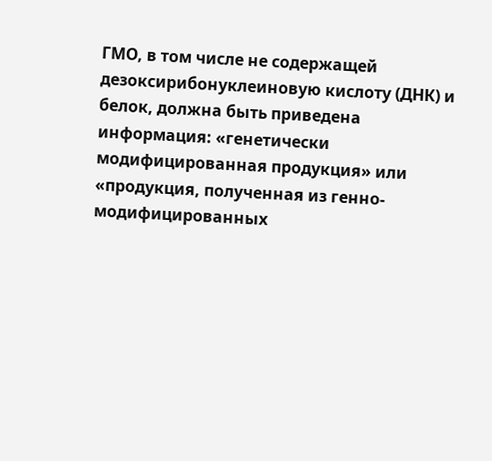ГМО, в том числе не содержащей дезоксирибонуклеиновую кислоту (ДНК) и белок, должна быть приведена информация: «генетически модифицированная продукция» или «продукция, полученная из генно-модифицированных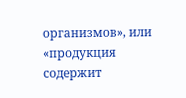организмов», или «продукция содержит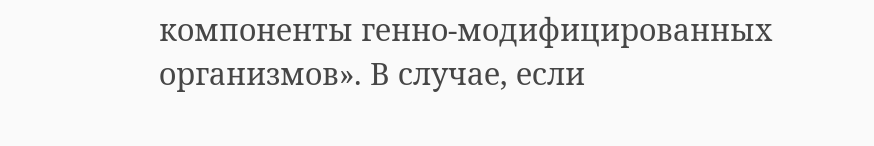компоненты генно-модифицированных организмов». В случае, если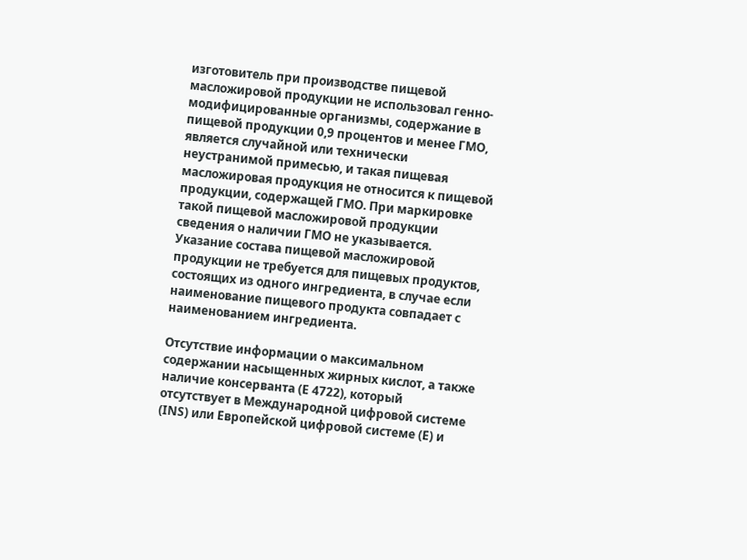изготовитель при производстве пищевой масложировой продукции не использовал генно-модифицированные организмы, содержание в пищевой продукции 0,9 процентов и менее ГМО, является случайной или технически неустранимой примесью, и такая пищевая масложировая продукция не относится к пищевой продукции, содержащей ГМО. При маркировке такой пищевой масложировой продукции сведения о наличии ГМО не указывается. Указание состава пищевой масложировой продукции не требуется для пищевых продуктов, состоящих из одного ингредиента, в случае если наименование пищевого продукта совпадает с наименованием ингредиента.

Отсутствие информации о максимальном содержании насыщенных жирных кислот, а также наличие консерванта (Е 4722), который отсутствует в Международной цифровой системе (INS) или Европейской цифровой системе (Е) и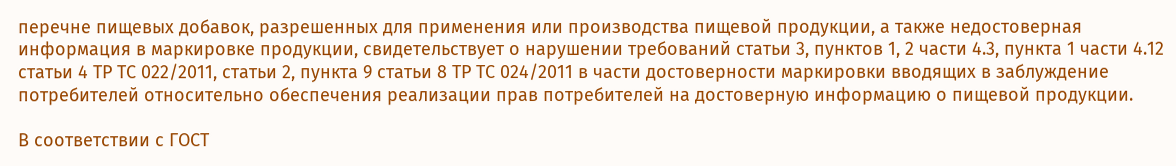перечне пищевых добавок, разрешенных для применения или производства пищевой продукции, а также недостоверная информация в маркировке продукции, свидетельствует о нарушении требований статьи 3, пунктов 1, 2 части 4.3, пункта 1 части 4.12 статьи 4 ТР ТС 022/2011, статьи 2, пункта 9 статьи 8 ТР ТС 024/2011 в части достоверности маркировки вводящих в заблуждение потребителей относительно обеспечения реализации прав потребителей на достоверную информацию о пищевой продукции.

В соответствии с ГОСТ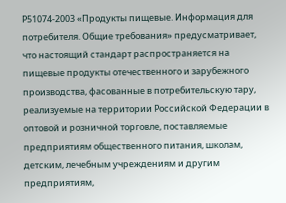Р51074-2003 «Продукты пищевые. Информация для потребителя. Общие требования» предусматривает, что настоящий стандарт распространяется на пищевые продукты отечественного и зарубежного производства, фасованные в потребительскую тару, реализуемые на территории Российской Федерации в оптовой и розничной торговле, поставляемые предприятиям общественного питания, школам, детским, лечебным учреждениям и другим предприятиям,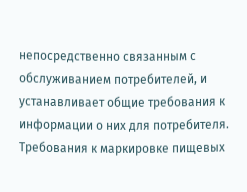непосредственно связанным с обслуживанием потребителей, и устанавливает общие требования к информации о них для потребителя. Требования к маркировке пищевых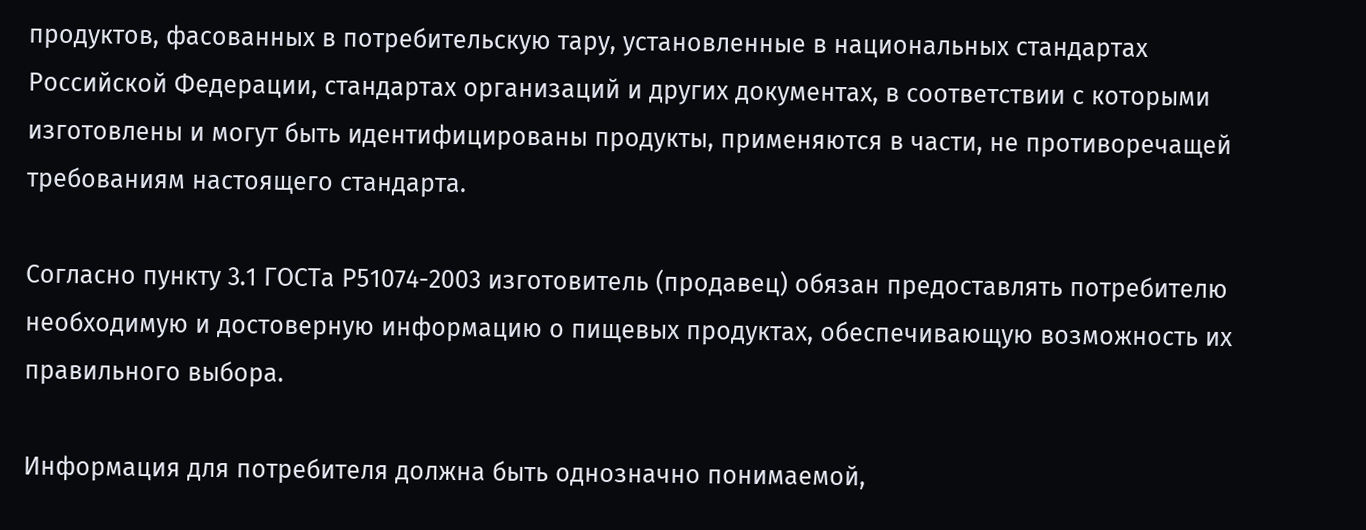продуктов, фасованных в потребительскую тару, установленные в национальных стандартах Российской Федерации, стандартах организаций и других документах, в соответствии с которыми изготовлены и могут быть идентифицированы продукты, применяются в части, не противоречащей требованиям настоящего стандарта.

Согласно пункту 3.1 ГОСТа Р51074-2003 изготовитель (продавец) обязан предоставлять потребителю необходимую и достоверную информацию о пищевых продуктах, обеспечивающую возможность их правильного выбора.

Информация для потребителя должна быть однозначно понимаемой,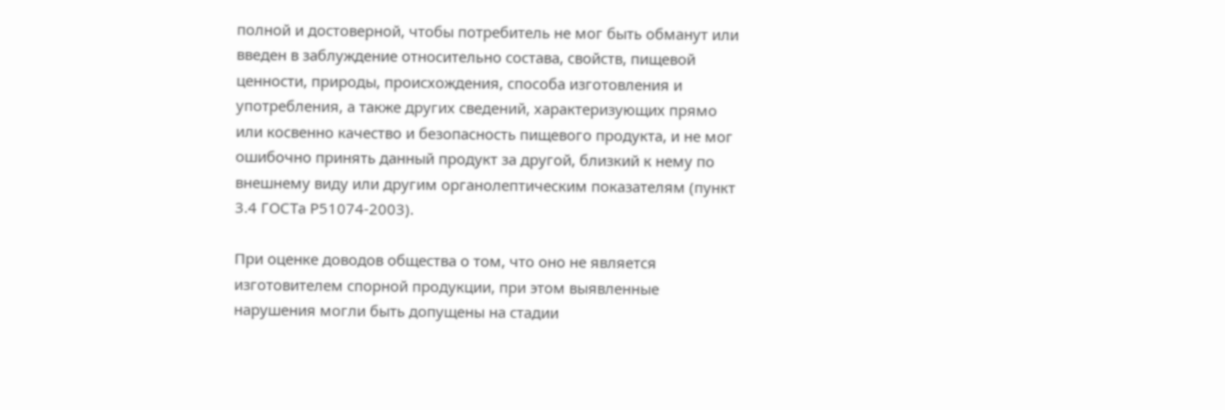полной и достоверной, чтобы потребитель не мог быть обманут или введен в заблуждение относительно состава, свойств, пищевой ценности, природы, происхождения, способа изготовления и употребления, а также других сведений, характеризующих прямо или косвенно качество и безопасность пищевого продукта, и не мог ошибочно принять данный продукт за другой, близкий к нему по внешнему виду или другим органолептическим показателям (пункт 3.4 ГОСТа Р51074-2003).

При оценке доводов общества о том, что оно не является изготовителем спорной продукции, при этом выявленные нарушения могли быть допущены на стадии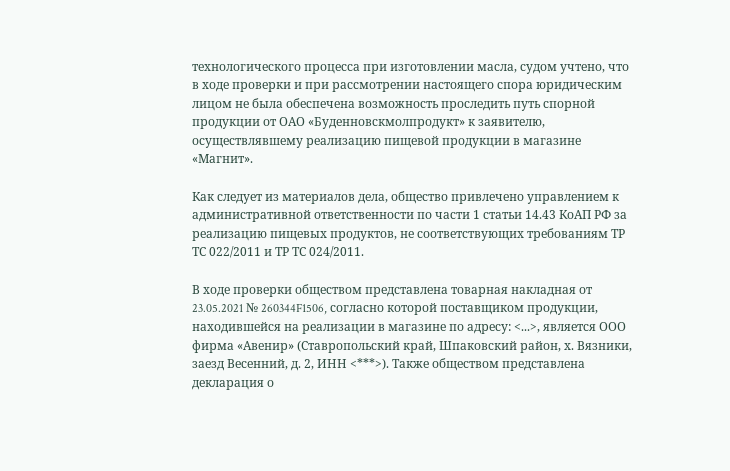технологического процесса при изготовлении масла, судом учтено, что в ходе проверки и при рассмотрении настоящего спора юридическим лицом не была обеспечена возможность проследить путь спорной продукции от ОАО «Буденновскмолпродукт» к заявителю, осуществлявшему реализацию пищевой продукции в магазине «Магнит».

Как следует из материалов дела, общество привлечено управлением к административной ответственности по части 1 статьи 14.43 КоАП РФ за реализацию пищевых продуктов, не соответствующих требованиям ТР ТС 022/2011 и ТР ТС 024/2011.

В ходе проверки обществом представлена товарная накладная от 23.05.2021 № 260344F1506, согласно которой поставщиком продукции, находившейся на реализации в магазине по адресу: <...>, является ООО фирма «Авенир» (Ставропольский край, Шпаковский район, х. Вязники, заезд Весенний, д. 2, ИНН <***>). Также обществом представлена декларация о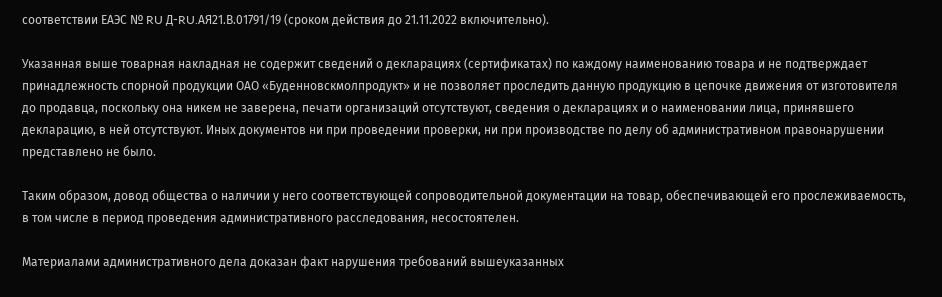соответствии ЕАЭС № RU Д-RU.АЯ21.В.01791/19 (сроком действия до 21.11.2022 включительно).

Указанная выше товарная накладная не содержит сведений о декларациях (сертификатах) по каждому наименованию товара и не подтверждает принадлежность спорной продукции ОАО «Буденновскмолпродукт» и не позволяет проследить данную продукцию в цепочке движения от изготовителя до продавца, поскольку она никем не заверена, печати организаций отсутствуют, сведения о декларациях и о наименовании лица, принявшего декларацию, в ней отсутствуют. Иных документов ни при проведении проверки, ни при производстве по делу об административном правонарушении представлено не было.

Таким образом, довод общества о наличии у него соответствующей сопроводительной документации на товар, обеспечивающей его прослеживаемость, в том числе в период проведения административного расследования, несостоятелен.

Материалами административного дела доказан факт нарушения требований вышеуказанных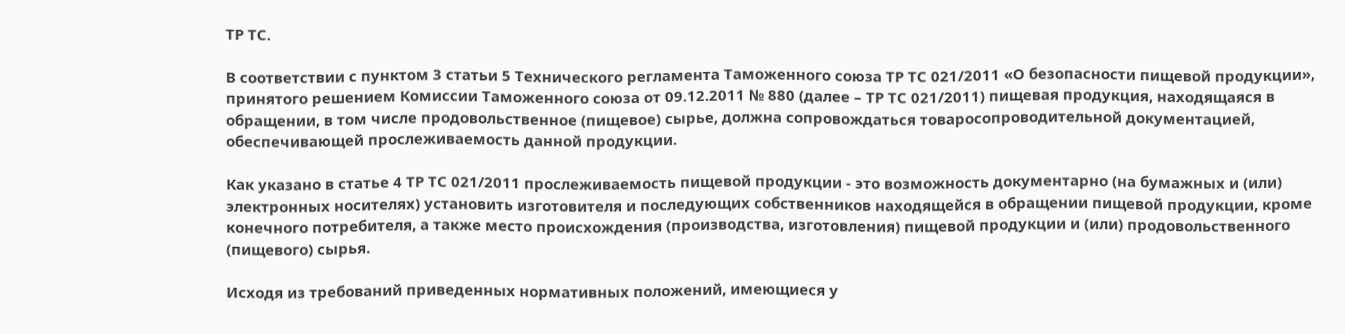ТР ТС.

В соответствии с пунктом 3 статьи 5 Технического регламента Таможенного союза ТР ТС 021/2011 «О безопасности пищевой продукции», принятого решением Комиссии Таможенного союза от 09.12.2011 № 880 (далее – ТР ТС 021/2011) пищевая продукция, находящаяся в обращении, в том числе продовольственное (пищевое) сырье, должна сопровождаться товаросопроводительной документацией, обеспечивающей прослеживаемость данной продукции.

Как указано в статье 4 ТР ТС 021/2011 прослеживаемость пищевой продукции - это возможность документарно (на бумажных и (или) электронных носителях) установить изготовителя и последующих собственников находящейся в обращении пищевой продукции, кроме конечного потребителя, а также место происхождения (производства, изготовления) пищевой продукции и (или) продовольственного (пищевого) сырья.

Исходя из требований приведенных нормативных положений, имеющиеся у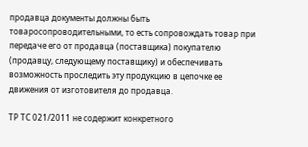продавца документы должны быть товаросопроводительными, то есть сопровождать товар при передаче его от продавца (поставщика) покупателю (продавцу, следующему поставщику) и обеспечивать возможность проследить эту продукцию в цепочке ее движения от изготовителя до продавца.

ТР ТС 021/2011 не содержит конкретного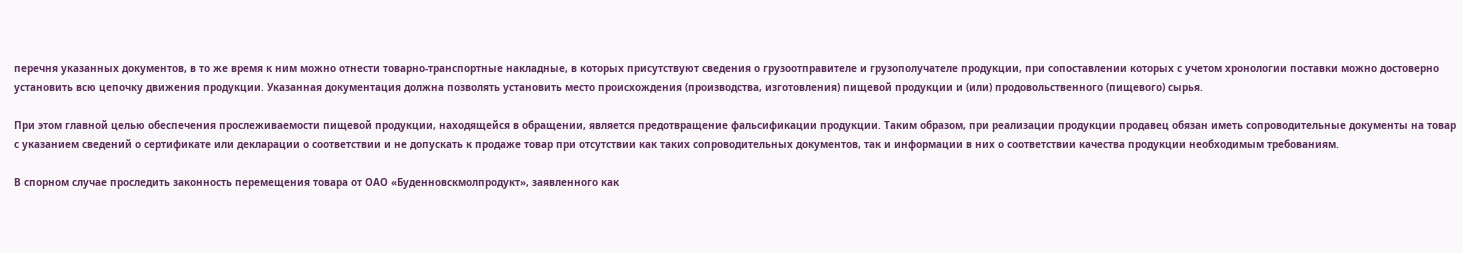перечня указанных документов, в то же время к ним можно отнести товарно-транспортные накладные, в которых присутствуют сведения о грузоотправителе и грузополучателе продукции, при сопоставлении которых с учетом хронологии поставки можно достоверно установить всю цепочку движения продукции. Указанная документация должна позволять установить место происхождения (производства, изготовления) пищевой продукции и (или) продовольственного (пищевого) сырья.

При этом главной целью обеспечения прослеживаемости пищевой продукции, находящейся в обращении, является предотвращение фальсификации продукции. Таким образом, при реализации продукции продавец обязан иметь сопроводительные документы на товар с указанием сведений о сертификате или декларации о соответствии и не допускать к продаже товар при отсутствии как таких сопроводительных документов, так и информации в них о соответствии качества продукции необходимым требованиям.

В спорном случае проследить законность перемещения товара от ОАО «Буденновскмолпродукт», заявленного как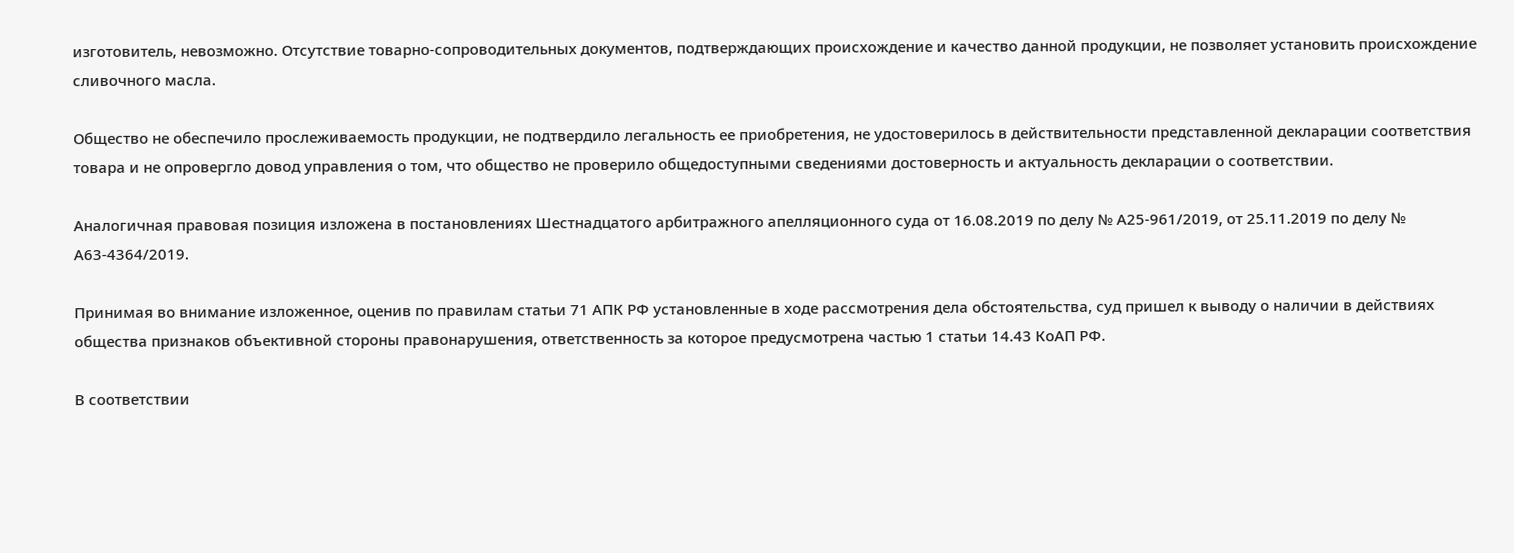изготовитель, невозможно. Отсутствие товарно-сопроводительных документов, подтверждающих происхождение и качество данной продукции, не позволяет установить происхождение сливочного масла.

Общество не обеспечило прослеживаемость продукции, не подтвердило легальность ее приобретения, не удостоверилось в действительности представленной декларации соответствия товара и не опровергло довод управления о том, что общество не проверило общедоступными сведениями достоверность и актуальность декларации о соответствии.

Аналогичная правовая позиция изложена в постановлениях Шестнадцатого арбитражного апелляционного суда от 16.08.2019 по делу № А25-961/2019, от 25.11.2019 по делу № А63-4364/2019.

Принимая во внимание изложенное, оценив по правилам статьи 71 АПК РФ установленные в ходе рассмотрения дела обстоятельства, суд пришел к выводу о наличии в действиях общества признаков объективной стороны правонарушения, ответственность за которое предусмотрена частью 1 статьи 14.43 КоАП РФ.

В соответствии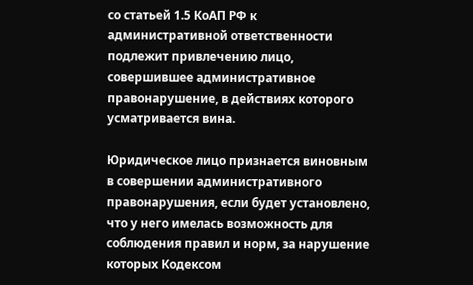со статьей 1.5 КоАП РФ к административной ответственности подлежит привлечению лицо, совершившее административное правонарушение, в действиях которого усматривается вина.

Юридическое лицо признается виновным в совершении административного правонарушения, если будет установлено, что у него имелась возможность для соблюдения правил и норм, за нарушение которых Кодексом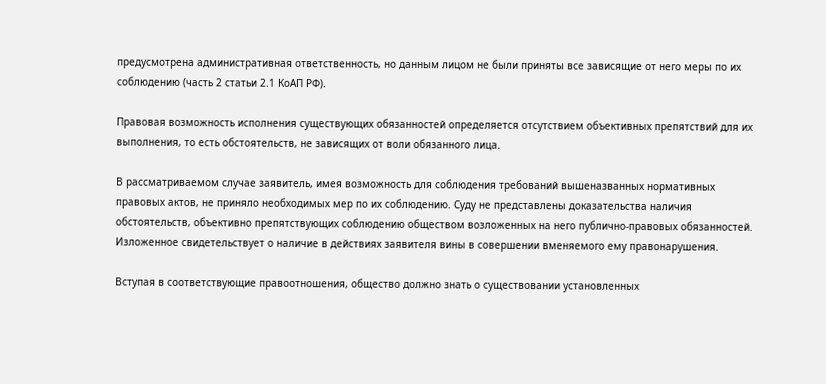предусмотрена административная ответственность, но данным лицом не были приняты все зависящие от него меры по их соблюдению (часть 2 статьи 2.1 КоАП РФ).

Правовая возможность исполнения существующих обязанностей определяется отсутствием объективных препятствий для их выполнения, то есть обстоятельств, не зависящих от воли обязанного лица.

В рассматриваемом случае заявитель, имея возможность для соблюдения требований вышеназванных нормативных правовых актов, не приняло необходимых мер по их соблюдению. Суду не представлены доказательства наличия обстоятельств, объективно препятствующих соблюдению обществом возложенных на него публично-правовых обязанностей. Изложенное свидетельствует о наличие в действиях заявителя вины в совершении вменяемого ему правонарушения.

Вступая в соответствующие правоотношения, общество должно знать о существовании установленных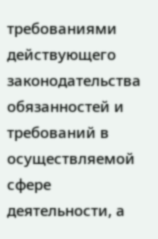требованиями действующего законодательства обязанностей и требований в осуществляемой сфере деятельности, а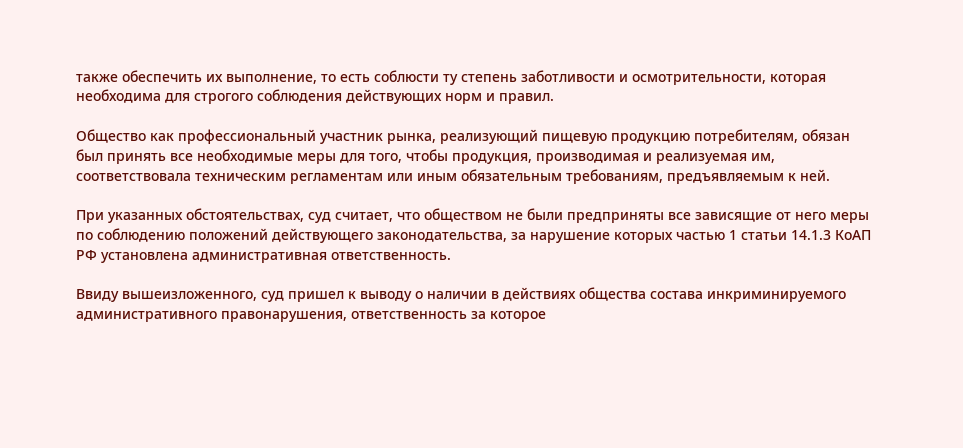также обеспечить их выполнение, то есть соблюсти ту степень заботливости и осмотрительности, которая необходима для строгого соблюдения действующих норм и правил.

Общество как профессиональный участник рынка, реализующий пищевую продукцию потребителям, обязан был принять все необходимые меры для того, чтобы продукция, производимая и реализуемая им, соответствовала техническим регламентам или иным обязательным требованиям, предъявляемым к ней.

При указанных обстоятельствах, суд считает, что обществом не были предприняты все зависящие от него меры по соблюдению положений действующего законодательства, за нарушение которых частью 1 статьи 14.1.3 КоАП РФ установлена административная ответственность.

Ввиду вышеизложенного, суд пришел к выводу о наличии в действиях общества состава инкриминируемого административного правонарушения, ответственность за которое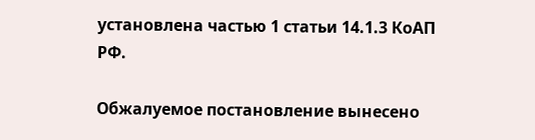установлена частью 1 статьи 14.1.3 КоАП РФ.

Обжалуемое постановление вынесено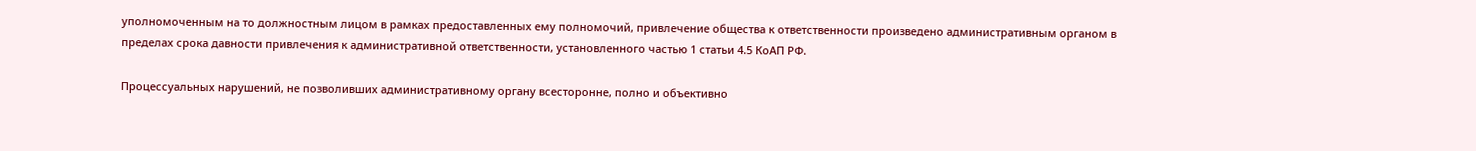уполномоченным на то должностным лицом в рамках предоставленных ему полномочий, привлечение общества к ответственности произведено административным органом в пределах срока давности привлечения к административной ответственности, установленного частью 1 статьи 4.5 КоАП РФ.

Процессуальных нарушений, не позволивших административному органу всесторонне, полно и объективно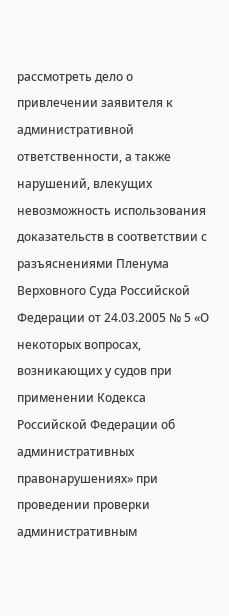рассмотреть дело о привлечении заявителя к административной ответственности, а также нарушений, влекущих невозможность использования доказательств в соответствии с разъяснениями Пленума Верховного Суда Российской Федерации от 24.03.2005 № 5 «О некоторых вопросах, возникающих у судов при применении Кодекса Российской Федерации об административных правонарушениях» при проведении проверки административным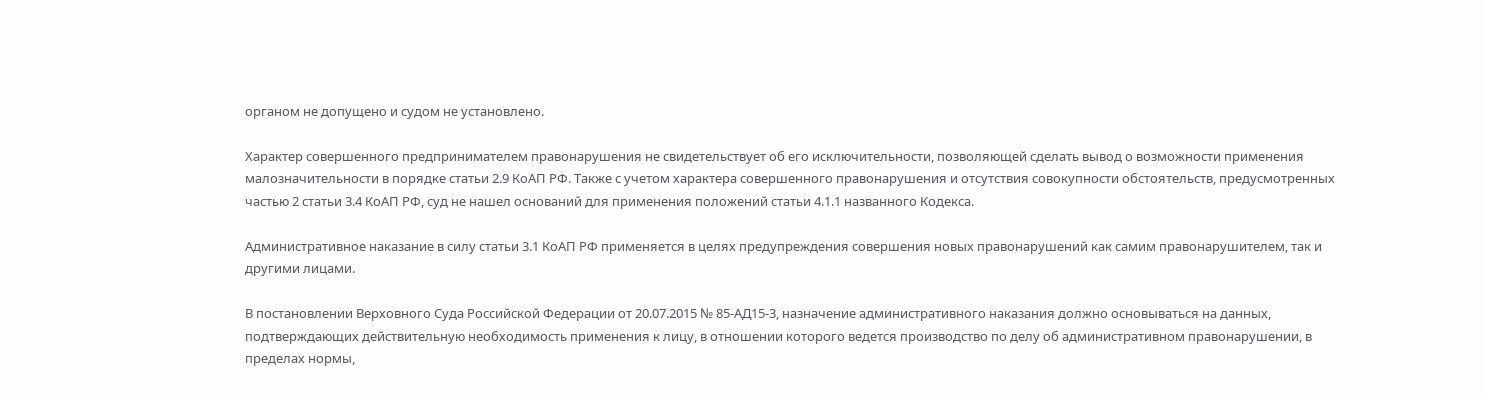органом не допущено и судом не установлено.

Характер совершенного предпринимателем правонарушения не свидетельствует об его исключительности, позволяющей сделать вывод о возможности применения малозначительности в порядке статьи 2.9 КоАП РФ. Также с учетом характера совершенного правонарушения и отсутствия совокупности обстоятельств, предусмотренных частью 2 статьи 3.4 КоАП РФ, суд не нашел оснований для применения положений статьи 4.1.1 названного Кодекса.

Административное наказание в силу статьи 3.1 КоАП РФ применяется в целях предупреждения совершения новых правонарушений как самим правонарушителем, так и другими лицами.

В постановлении Верховного Суда Российской Федерации от 20.07.2015 № 85-АД15-3, назначение административного наказания должно основываться на данных, подтверждающих действительную необходимость применения к лицу, в отношении которого ведется производство по делу об административном правонарушении, в пределах нормы,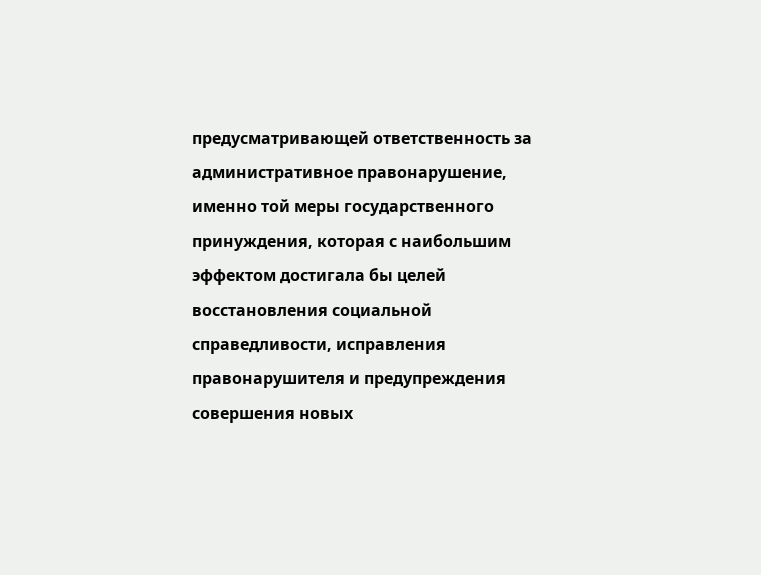предусматривающей ответственность за административное правонарушение, именно той меры государственного принуждения, которая с наибольшим эффектом достигала бы целей восстановления социальной справедливости, исправления правонарушителя и предупреждения совершения новых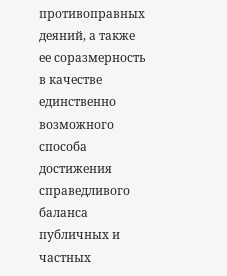противоправных деяний, а также ее соразмерность в качестве единственно возможного способа достижения справедливого баланса публичных и частных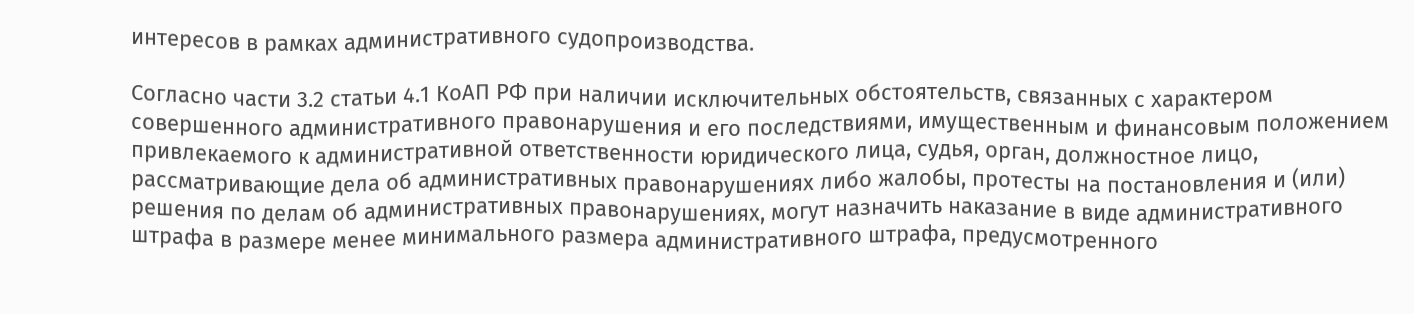интересов в рамках административного судопроизводства.

Согласно части 3.2 статьи 4.1 КоАП РФ при наличии исключительных обстоятельств, связанных с характером совершенного административного правонарушения и его последствиями, имущественным и финансовым положением привлекаемого к административной ответственности юридического лица, судья, орган, должностное лицо, рассматривающие дела об административных правонарушениях либо жалобы, протесты на постановления и (или) решения по делам об административных правонарушениях, могут назначить наказание в виде административного штрафа в размере менее минимального размера административного штрафа, предусмотренного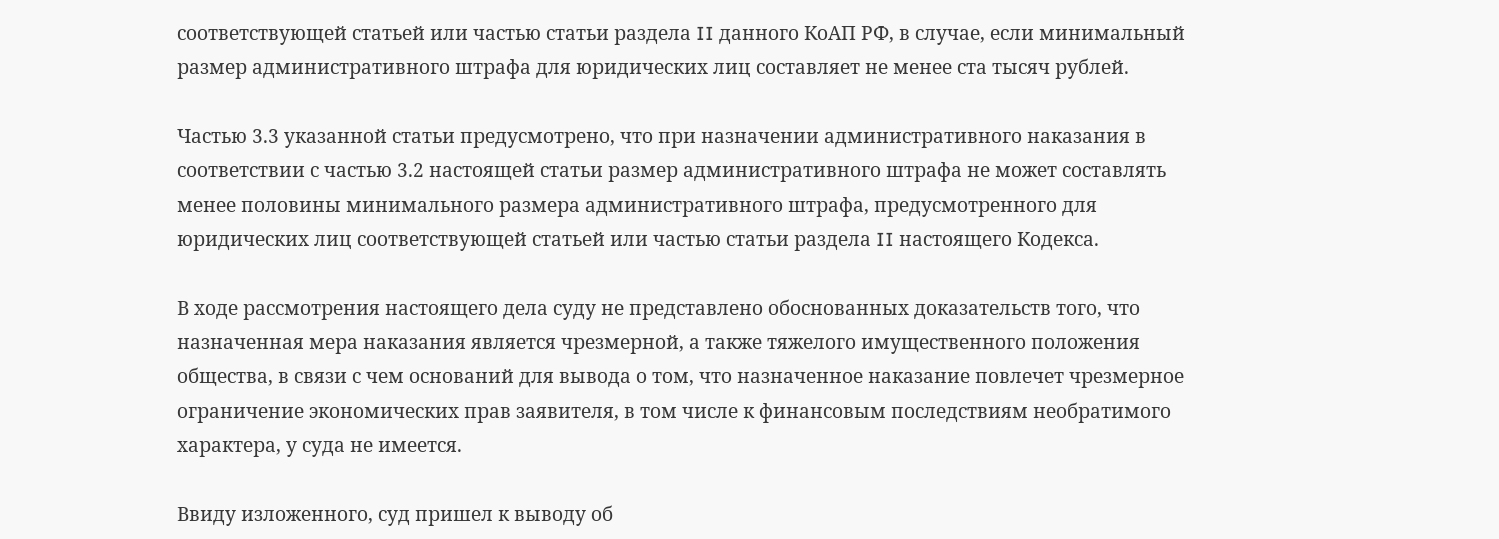соответствующей статьей или частью статьи раздела II данного КоАП РФ, в случае, если минимальный размер административного штрафа для юридических лиц составляет не менее ста тысяч рублей.

Частью 3.3 указанной статьи предусмотрено, что при назначении административного наказания в соответствии с частью 3.2 настоящей статьи размер административного штрафа не может составлять менее половины минимального размера административного штрафа, предусмотренного для юридических лиц соответствующей статьей или частью статьи раздела II настоящего Кодекса.

В ходе рассмотрения настоящего дела суду не представлено обоснованных доказательств того, что назначенная мера наказания является чрезмерной, а также тяжелого имущественного положения общества, в связи с чем оснований для вывода о том, что назначенное наказание повлечет чрезмерное ограничение экономических прав заявителя, в том числе к финансовым последствиям необратимого характера, у суда не имеется.

Ввиду изложенного, суд пришел к выводу об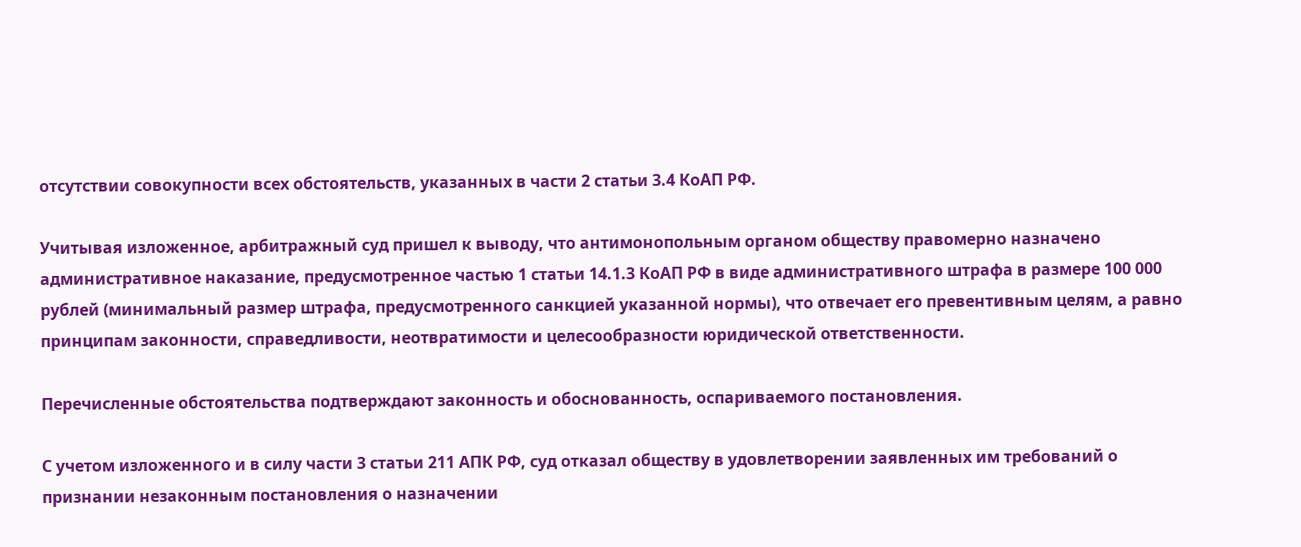отсутствии совокупности всех обстоятельств, указанных в части 2 статьи 3.4 КоАП РФ.

Учитывая изложенное, арбитражный суд пришел к выводу, что антимонопольным органом обществу правомерно назначено административное наказание, предусмотренное частью 1 статьи 14.1.3 КоАП РФ в виде административного штрафа в размере 100 000 рублей (минимальный размер штрафа, предусмотренного санкцией указанной нормы), что отвечает его превентивным целям, а равно принципам законности, справедливости, неотвратимости и целесообразности юридической ответственности.

Перечисленные обстоятельства подтверждают законность и обоснованность, оспариваемого постановления.

С учетом изложенного и в силу части 3 статьи 211 АПК РФ, суд отказал обществу в удовлетворении заявленных им требований о признании незаконным постановления о назначении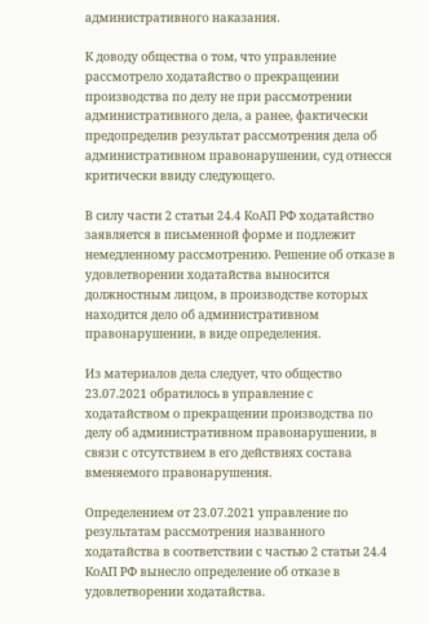административного наказания.

К доводу общества о том, что управление рассмотрело ходатайство о прекращении производства по делу не при рассмотрении административного дела, а ранее, фактически предопределив результат рассмотрения дела об административном правонарушении, суд отнесся критически ввиду следующего.

В силу части 2 статьи 24.4 КоАП РФ ходатайство заявляется в письменной форме и подлежит немедленному рассмотрению. Решение об отказе в удовлетворении ходатайства выносится должностным лицом, в производстве которых находится дело об административном правонарушении, в виде определения.

Из материалов дела следует, что общество 23.07.2021 обратилось в управление с ходатайством о прекращении производства по делу об административном правонарушении, в связи с отсутствием в его действиях состава вменяемого правонарушения.

Определением от 23.07.2021 управление по результатам рассмотрения названного ходатайства в соответствии с частью 2 статьи 24.4 КоАП РФ вынесло определение об отказе в удовлетворении ходатайства.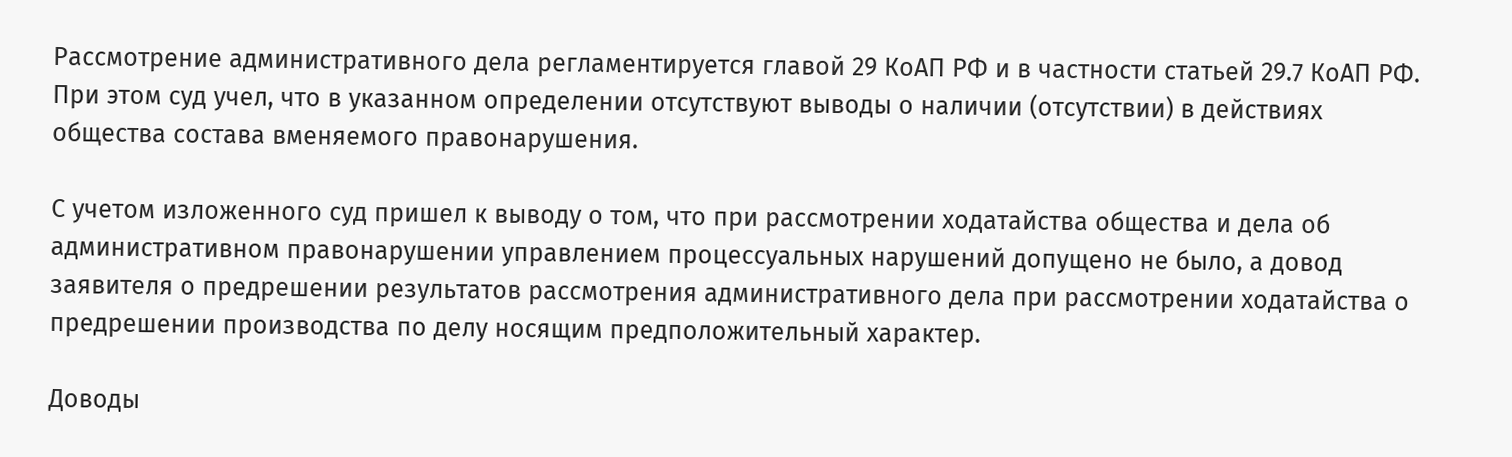Рассмотрение административного дела регламентируется главой 29 КоАП РФ и в частности статьей 29.7 КоАП РФ. При этом суд учел, что в указанном определении отсутствуют выводы о наличии (отсутствии) в действиях общества состава вменяемого правонарушения.

С учетом изложенного суд пришел к выводу о том, что при рассмотрении ходатайства общества и дела об административном правонарушении управлением процессуальных нарушений допущено не было, а довод заявителя о предрешении результатов рассмотрения административного дела при рассмотрении ходатайства о предрешении производства по делу носящим предположительный характер.

Доводы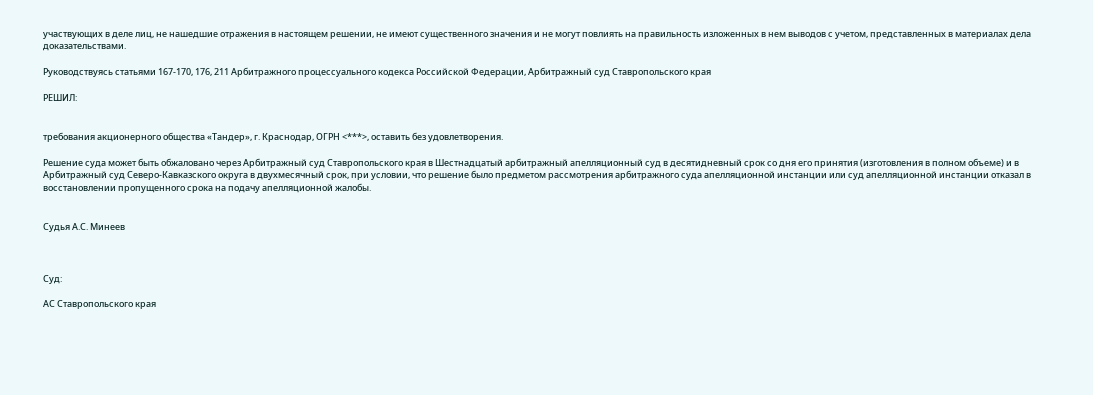участвующих в деле лиц, не нашедшие отражения в настоящем решении, не имеют существенного значения и не могут повлиять на правильность изложенных в нем выводов с учетом, представленных в материалах дела доказательствами.

Руководствуясь статьями 167-170, 176, 211 Арбитражного процессуального кодекса Российской Федерации, Арбитражный суд Ставропольского края

РЕШИЛ:


требования акционерного общества «Тандер», г. Краснодар, ОГРН <***>, оставить без удовлетворения.

Решение суда может быть обжаловано через Арбитражный суд Ставропольского края в Шестнадцатый арбитражный апелляционный суд в десятидневный срок со дня его принятия (изготовления в полном объеме) и в Арбитражный суд Северо-Кавказского округа в двухмесячный срок, при условии, что решение было предметом рассмотрения арбитражного суда апелляционной инстанции или суд апелляционной инстанции отказал в восстановлении пропущенного срока на подачу апелляционной жалобы.


Судья А.С. Минеев



Суд:

АС Ставропольского края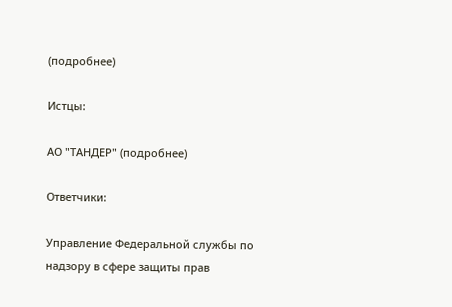(подробнее)

Истцы:

АО "ТАНДЕР" (подробнее)

Ответчики:

Управление Федеральной службы по надзору в сфере защиты прав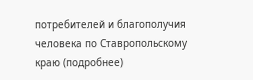потребителей и благополучия человека по Ставропольскому краю (подробнее)